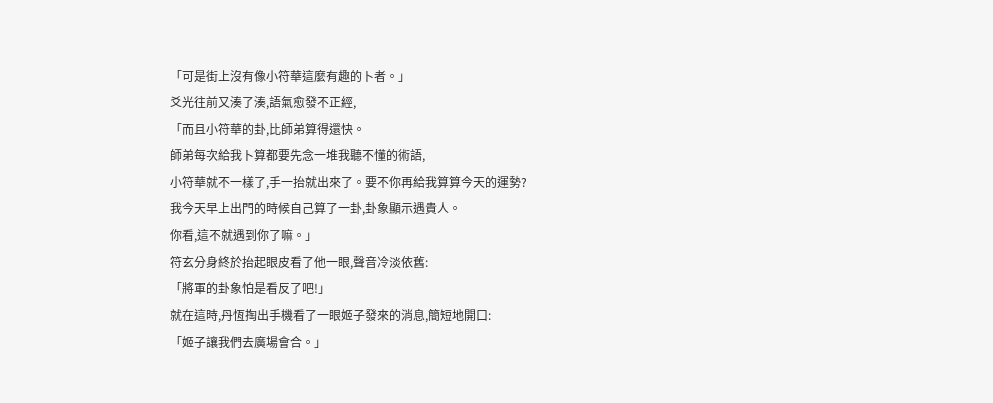「可是街上沒有像小符華這麼有趣的卜者。」
爻光往前又湊了湊,語氣愈發不正經,
「而且小符華的卦,比師弟算得還快。
師弟每次給我卜算都要先念一堆我聽不懂的術語,
小符華就不一樣了,手一抬就出來了。要不你再給我算算今天的運勢?
我今天早上出門的時候自己算了一卦,卦象顯示遇貴人。
你看,這不就遇到你了嘛。」
符玄分身終於抬起眼皮看了他一眼,聲音冷淡依舊:
「將軍的卦象怕是看反了吧!」
就在這時,丹恆掏出手機看了一眼姬子發來的消息,簡短地開口:
「姬子讓我們去廣場會合。」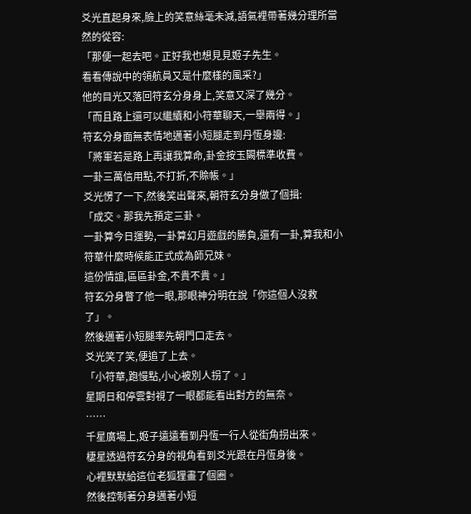爻光直起身來,臉上的笑意絲毫未減,語氣裡帶著幾分理所當然的從容:
「那便一起去吧。正好我也想見見姬子先生。
看看傳說中的領航員又是什麼樣的風采?」
他的目光又落回符玄分身身上,笑意又深了幾分。
「而且路上還可以繼續和小符華聊天,一舉兩得。」
符玄分身面無表情地邁著小短腿走到丹恆身邊:
「將軍若是路上再讓我算命,卦金按玉闕標準收費。
一卦三萬信用點,不打折,不賒帳。」
爻光愣了一下,然後笑出聲來,朝符玄分身做了個揖:
「成交。那我先預定三卦。
一卦算今日運勢,一卦算幻月遊戲的勝負,還有一卦,算我和小符華什麼時候能正式成為師兄妹。
這份情誼,區區卦金,不貴不貴。」
符玄分身瞥了他一眼,那眼神分明在說「你這個人沒救了」。
然後邁著小短腿率先朝門口走去。
爻光笑了笑,便追了上去。
「小符華,跑慢點,小心被別人拐了。」
星期日和停雲對視了一眼都能看出對方的無奈。
……
千星廣場上,姬子遠遠看到丹恆一行人從街角拐出來。
棲星透過符玄分身的視角看到爻光跟在丹恆身後。
心裡默默給這位老狐狸畫了個圈。
然後控制著分身邁著小短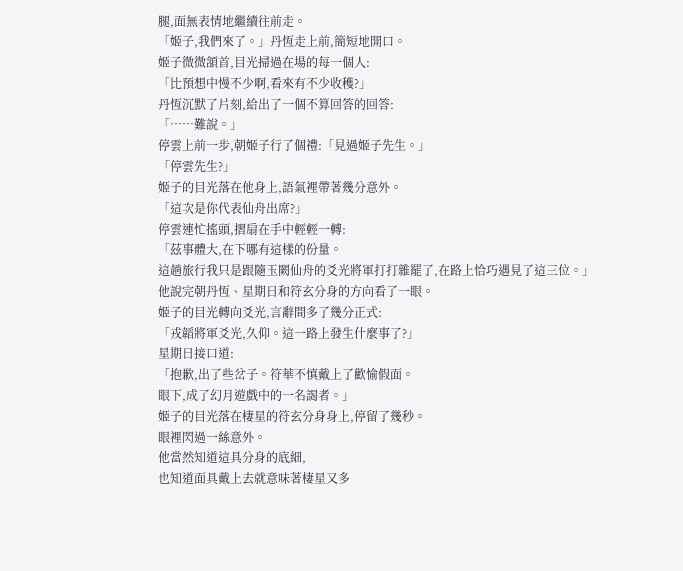腿,面無表情地繼續往前走。
「姬子,我們來了。」丹恆走上前,簡短地開口。
姬子微微頷首,目光掃過在場的每一個人:
「比預想中慢不少啊,看來有不少收穫?」
丹恆沉默了片刻,給出了一個不算回答的回答:
「……難說。」
停雲上前一步,朝姬子行了個禮:「見過姬子先生。」
「停雲先生?」
姬子的目光落在他身上,語氣裡帶著幾分意外。
「這次是你代表仙舟出席?」
停雲連忙搖頭,摺扇在手中輕輕一轉:
「茲事體大,在下哪有這樣的份量。
這趟旅行我只是跟隨玉闕仙舟的爻光將軍打打雜罷了,在路上恰巧遇見了這三位。」
他說完朝丹恆、星期日和符玄分身的方向看了一眼。
姬子的目光轉向爻光,言辭間多了幾分正式:
「戎韜將軍爻光,久仰。這一路上發生什麼事了?」
星期日接口道:
「抱歉,出了些岔子。符華不慎戴上了歡愉假面。
眼下,成了幻月遊戲中的一名謁者。」
姬子的目光落在棲星的符玄分身身上,停留了幾秒。
眼裡閃過一絲意外。
他當然知道這具分身的底細,
也知道面具戴上去就意味著棲星又多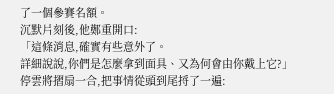了一個參賽名額。
沉默片刻後,他鄭重開口:
「這條消息,確實有些意外了。
詳細說說,你們是怎麼拿到面具、又為何會由你戴上它?」
停雲將摺扇一合,把事情從頭到尾捋了一遍: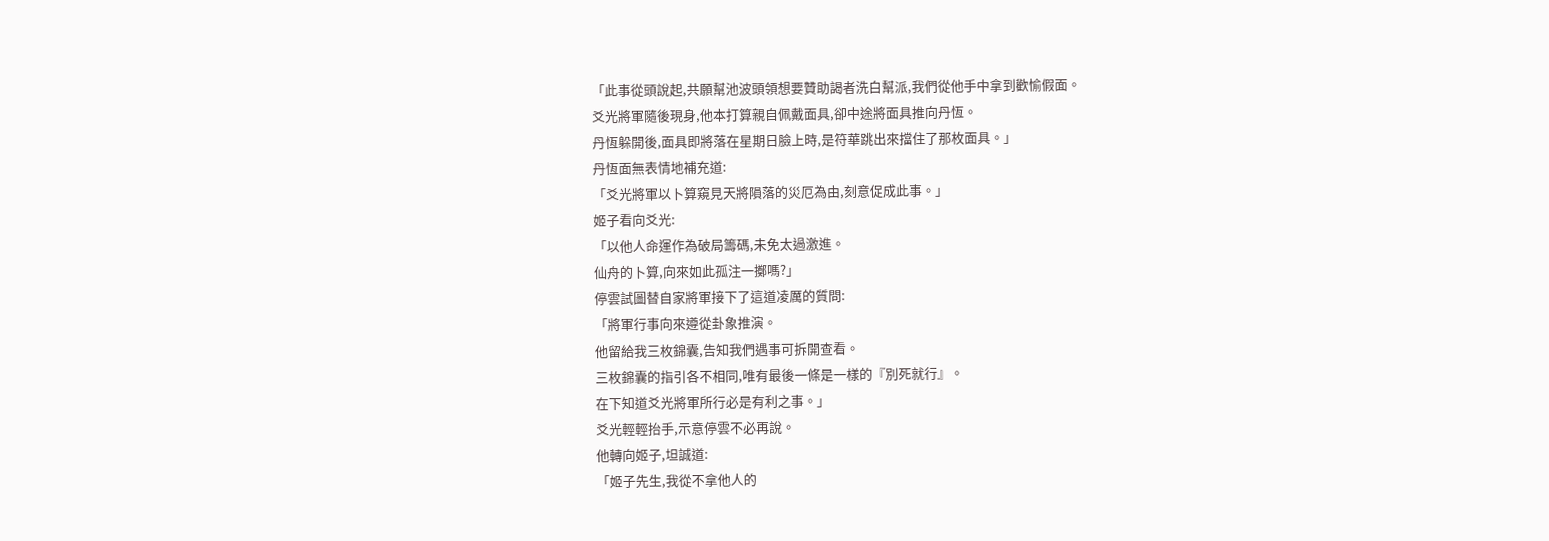「此事從頭說起,共願幫池波頭領想要贊助謁者洗白幫派,我們從他手中拿到歡愉假面。
爻光將軍隨後現身,他本打算親自佩戴面具,卻中途將面具推向丹恆。
丹恆躲開後,面具即將落在星期日臉上時,是符華跳出來擋住了那枚面具。」
丹恆面無表情地補充道:
「爻光將軍以卜算窺見天將隕落的災厄為由,刻意促成此事。」
姬子看向爻光:
「以他人命運作為破局籌碼,未免太過激進。
仙舟的卜算,向來如此孤注一擲嗎?」
停雲試圖替自家將軍接下了這道凌厲的質問:
「將軍行事向來遵從卦象推演。
他留給我三枚錦囊,告知我們遇事可拆開查看。
三枚錦囊的指引各不相同,唯有最後一條是一樣的『別死就行』。
在下知道爻光將軍所行必是有利之事。」
爻光輕輕抬手,示意停雲不必再說。
他轉向姬子,坦誠道:
「姬子先生,我從不拿他人的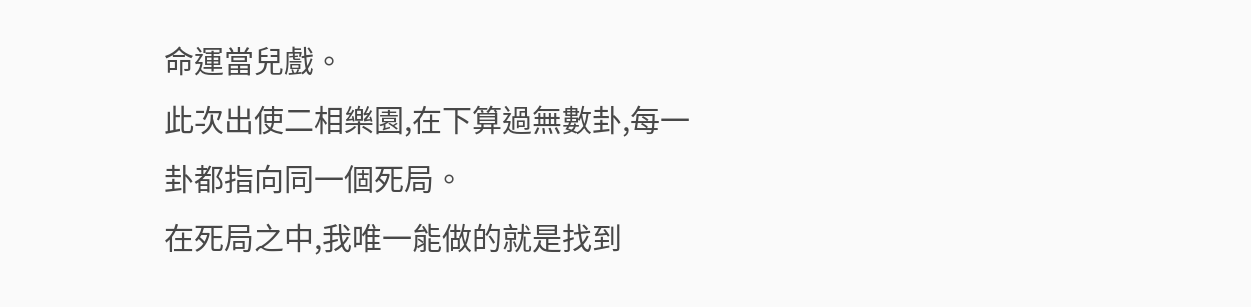命運當兒戲。
此次出使二相樂園,在下算過無數卦,每一卦都指向同一個死局。
在死局之中,我唯一能做的就是找到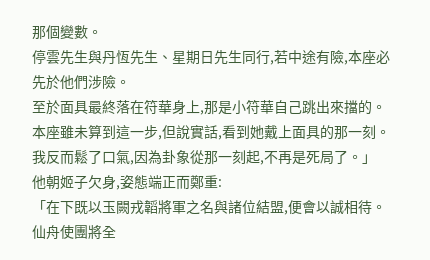那個變數。
停雲先生與丹恆先生、星期日先生同行,若中途有險,本座必先於他們涉險。
至於面具最終落在符華身上,那是小符華自己跳出來擋的。
本座雖未算到這一步,但說實話,看到她戴上面具的那一刻。
我反而鬆了口氣,因為卦象從那一刻起,不再是死局了。」
他朝姬子欠身,姿態端正而鄭重:
「在下既以玉闕戎韜將軍之名與諸位結盟,便會以誠相待。
仙舟使團將全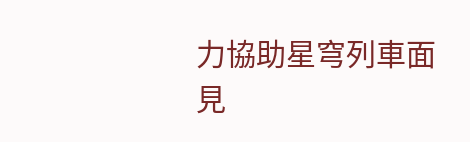力協助星穹列車面見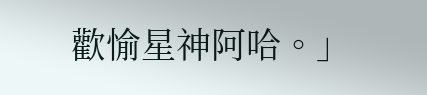歡愉星神阿哈。」